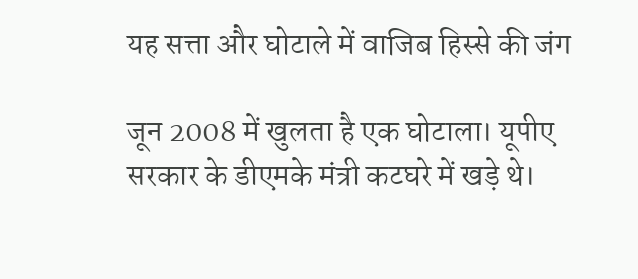यह सत्ता और घोटाले में वाजिब हिस्से की जंग

जून 2008 में खुलता है एक घोटाला। यूपीए सरकार के डीएमके मंत्री कटघरे में खड़े थे।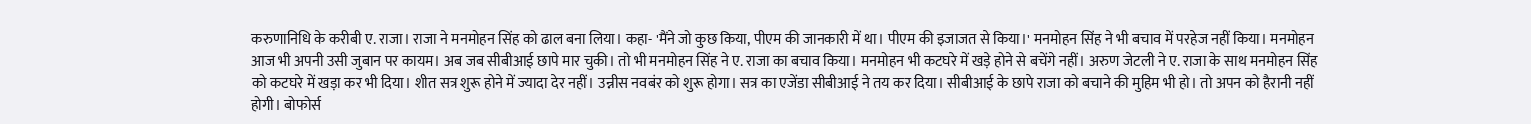करुणानिधि के करीबी ए. राजा। राजा ने मनमोहन सिंह को ढाल बना लिया। कहा- 'मैंने जो कुछ किया, पीएम की जानकारी में था। पीएम की इजाजत से किया।' मनमोहन सिंह ने भी बचाव में परहेज नहीं किया। मनमोहन आज भी अपनी उसी जुबान पर कायम। अब जब सीबीआई छापे मार चुकी। तो भी मनमोहन सिंह ने ए. राजा का बचाव किया। मनमोहन भी कटघरे में खड़े होने से बचेंगे नहीं। अरुण जेटली ने ए. राजा के साथ मनमोहन सिंह को कटघरे में खड़ा कर भी दिया। शीत सत्र शुरू होने में ज्यादा देर नहीं। उन्नीस नवबंर को शुरू होगा। सत्र का एजेंडा सीबीआई ने तय कर दिया। सीबीआई के छापे राजा को बचाने की मुहिम भी हो। तो अपन को हैरानी नहीं होगी। बोफोर्स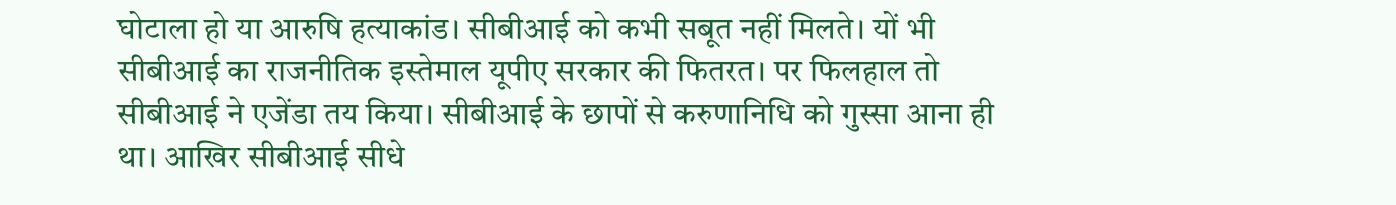घोटाला हो या आरुषि हत्याकांड। सीबीआई को कभी सबूत नहीं मिलते। यों भी सीबीआई का राजनीतिक इस्तेमाल यूपीए सरकार की फितरत। पर फिलहाल तो सीबीआई ने एजेंडा तय किया। सीबीआई के छापों से करुणानिधि को गुस्सा आना ही था। आखिर सीबीआई सीधे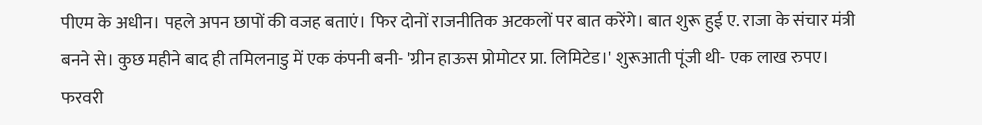पीएम के अधीन। पहले अपन छापों की वजह बताएं। फिर दोनों राजनीतिक अटकलों पर बात करेंगे। बात शुरू हुई ए. राजा के संचार मंत्री बनने से। कुछ महीने बाद ही तमिलनाडु में एक कंपनी बनी- 'ग्रीन हाऊस प्रोमोटर प्रा. लिमिटेड।' शुरूआती पूंजी थी- एक लाख रुपए। फरवरी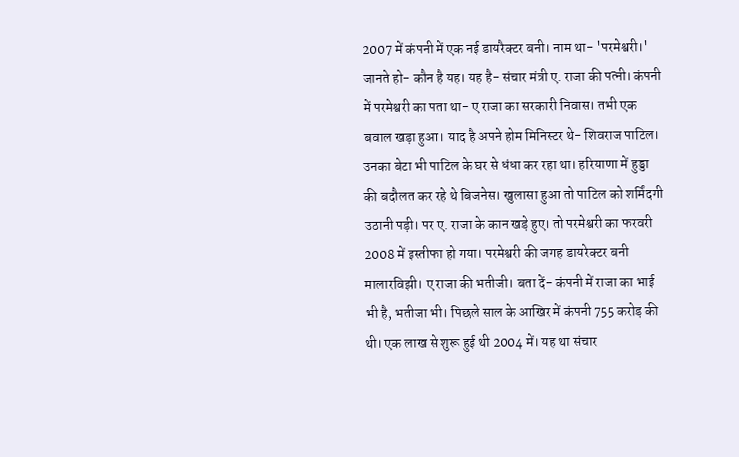2007 में कंपनी में एक नई डायरैक्टर बनी। नाम था- 'परमेश्वरी।' जानते हो- कौन है यह। यह है- संचार मंत्री ए. राजा की पत्नी। कंपनी में परमेश्वरी का पता था- ए राजा का सरकारी निवास। तभी एक बवाल खड़ा हुआ। याद है अपने होम मिनिस्टर थे- शिवराज पाटिल। उनका बेटा भी पाटिल के घर से धंधा कर रहा था। हरियाणा में हुड्डा की बदौलत कर रहे थे बिजनेस। खुलासा हुआ तो पाटिल को शर्मिंदगी उठानी पड़ी। पर ए. राजा के कान खड़े हुए। तो परमेश्वरी का फरवरी 2008 में इस्तीफा हो गया। परमेश्वरी की जगह डायरेक्टर बनी मालारविझी। ए राजा की भतीजी। बता दें- कंपनी में राजा का भाई भी है, भतीजा भी। पिछले साल के आखिर में कंपनी 755 करोड़ की थी। एक लाख से शुरू हुई थी 2004 में। यह था संचार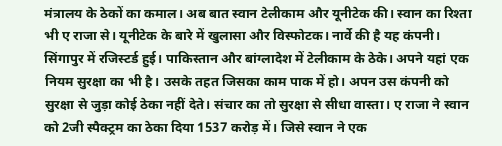मंत्रालय के ठेकों का कमाल। अब बात स्वान टेलीकाम और यूनीटेक की। स्वान का रिश्ता भी ए राजा से। यूनीटेक के बारे में खुलासा और विस्फोटक। नार्वे की है यह कंपनी। सिंगापुर में रजिस्टर्ड हुई। पाकिस्तान और बांग्लादेश में टेलीकाम के ठेके। अपने यहां एक नियम सुरक्षा का भी है। उसके तहत जिसका काम पाक में हो। अपन उस कंपनी को सुरक्षा से जुड़ा कोई ठेका नहीं देते। संचार का तो सुरक्षा से सीधा वास्ता। ए राजा ने स्वान को 2जी स्पैक्ट्रम का ठेका दिया 1537 करोड़ में। जिसे स्वान ने एक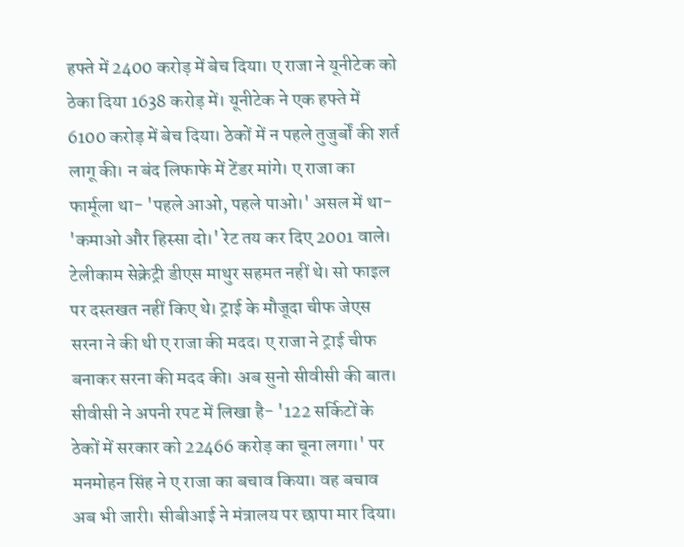हफ्ते में 2400 करोड़ में बेच दिया। ए राजा ने यूनीटेक को ठेका दिया 1638 करोड़ में। यूनीटेक ने एक हफ्ते में 6100 करोड़ में बेच दिया। ठेकों में न पहले तुजुर्बों की शर्त लागू की। न बंद लिफाफे में टेंडर मांगे। ए राजा का फार्मूला था- 'पहले आओ, पहले पाओ।' असल में था- 'कमाओ और हिस्सा दो।' रेट तय कर दिए 2001 वाले। टेलीकाम सेक्रेट्री डीएस माथुर सहमत नहीं थे। सो फाइल पर दस्तखत नहीं किए थे। ट्राई के मौजूदा चीफ जेएस सरना ने की थी ए राजा की मदद। ए राजा ने ट्राई चीफ बनाकर सरना की मदद की। अब सुनो सीवीसी की बात। सीवीसी ने अपनी रपट में लिखा है- '122 सर्किटों के ठेकों में सरकार को 22466 करोड़ का चूना लगा।' पर मनमोहन सिंह ने ए राजा का बचाव किया। वह बचाव अब भी जारी। सीबीआई ने मंत्रालय पर छापा मार दिया।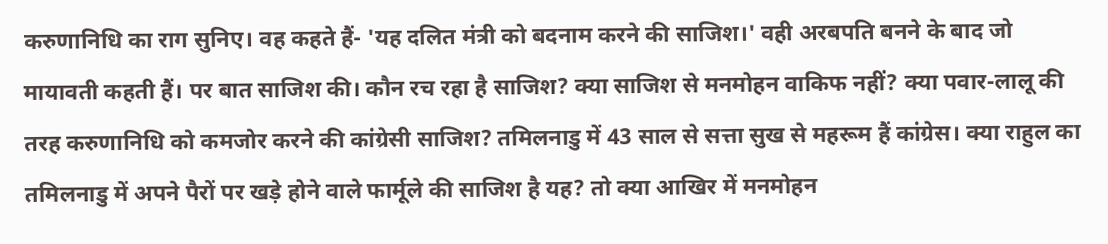करुणानिधि का राग सुनिए। वह कहते हैं- 'यह दलित मंत्री को बदनाम करने की साजिश।' वही अरबपति बनने के बाद जो मायावती कहती हैं। पर बात साजिश की। कौन रच रहा है साजिश? क्या साजिश से मनमोहन वाकिफ नहीं? क्या पवार-लालू की तरह करुणानिधि को कमजोर करने की कांग्रेसी साजिश? तमिलनाडु में 43 साल से सत्ता सुख से महरूम हैं कांग्रेस। क्या राहुल का तमिलनाडु में अपने पैरों पर खड़े होने वाले फार्मूले की साजिश है यह? तो क्या आखिर में मनमोहन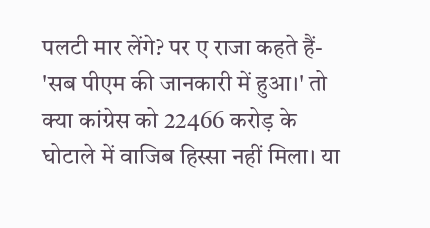पलटी मार लेंगे? पर ए राजा कहते हैं- 'सब पीएम की जानकारी में हुआ।' तो क्या कांग्रेस को 22466 करोड़ के घोटाले में वाजिब हिस्सा नहीं मिला। या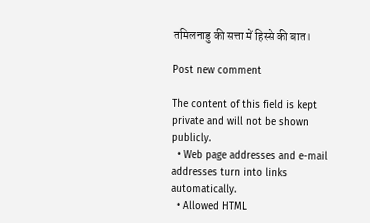तमिलनाडु की सत्ता में हिस्से की बात।

Post new comment

The content of this field is kept private and will not be shown publicly.
  • Web page addresses and e-mail addresses turn into links automatically.
  • Allowed HTML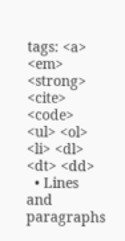tags: <a> <em> <strong> <cite> <code> <ul> <ol> <li> <dl> <dt> <dd>
  • Lines and paragraphs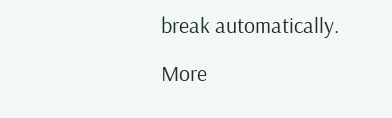break automatically.

More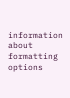information about formatting options